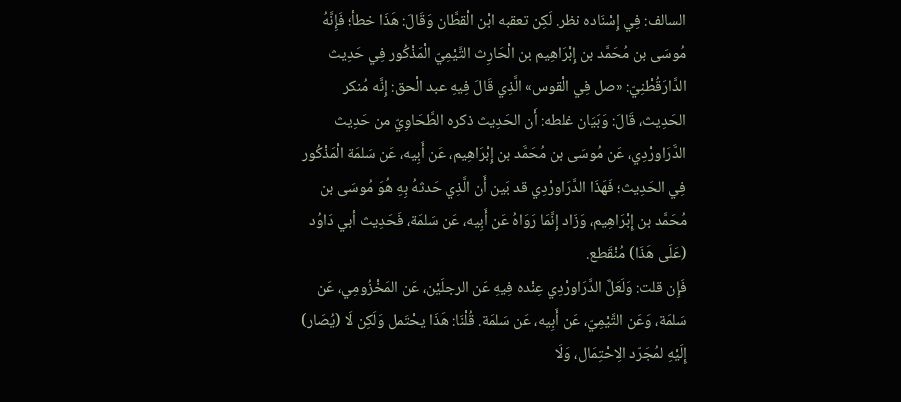السالف: فِي إِسْنَاده نظر. لَكِن تعقبه ابْن الْقطَّان وَقَالَ: هَذَا خطأ؛ فَإِنَّهُ مُوسَى بن مُحَمَّد بن إِبْرَاهِيم بن الْحَارِث التَّيْمِيّ الْمَذْكُور فِي حَدِيث الدَّارَقُطْنِيّ: «صل فِي الْقوس» الَّذِي قَالَ فِيهِ عبد الْحق: إِنَّه مُنكر الحَدِيث، قَالَ: وَبَيَان غلطه: أَن الحَدِيث ذكره الطَّحَاوِيّ من حَدِيث الدَّرَاورْدِي، عَن مُوسَى بن مُحَمَّد بن إِبْرَاهِيم، عَن أَبِيه، عَن سَلمَة الْمَذْكُور فِي الحَدِيث؛ فَهَذَا الدَّرَاورْدِي قد بَين أَن الَّذِي حَدثهُ بِهِ هُوَ مُوسَى بن مُحَمَّد بن إِبْرَاهِيم، وَزَاد إِنَّمَا رَوَاهُ عَن أَبِيه، عَن سَلمَة، فَحَدِيث أبي دَاوُد (عَلَى هَذَا) مُنْقَطع.
فَإِن قلت: وَلَعَلَّ الدَّرَاورْدِي عِنْده فِيهِ عَن الرجلَيْن، عَن المَخْزُومِي، عَن سَلمَة، وَعَن التَّيْمِيّ، عَن أَبِيه، عَن سَلمَة. قُلْنَا: هَذَا يحْتَمل وَلَكِن لَا (يُصَار) إِلَيْهِ لمُجَرّد الِاحْتِمَال، وَلَا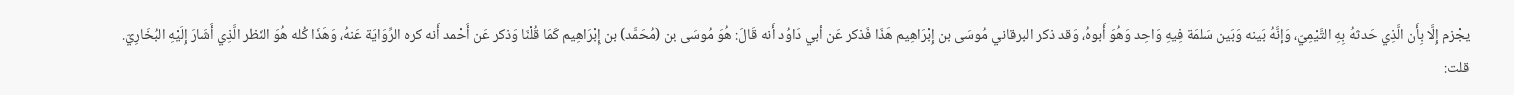يجْزم إِلَّا بِأَن الَّذِي حَدثهُ بِهِ التَّيْمِيّ، وَإنَّهُ بَينه وَبَين سَلمَة فِيهِ وَاحِد وَهُوَ أَبوهُ، وَقد ذكر البرقاني مُوسَى بن إِبْرَاهِيم هَذَا فَذكر عَن أبي دَاوُد أَنه قَالَ: هُوَ مُوسَى بن (مُحَمَّد) بن إِبْرَاهِيم كَمَا قُلْنَا وَذكر عَن أَحْمد أَنه كره الرِّوَايَة عَنهُ، وَهَذَا كُله هُوَ النّظر الَّذِي أَشَارَ إِلَيْهِ البُخَارِيّ.
قلت: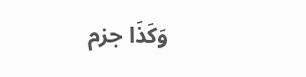وَكَذَا جزم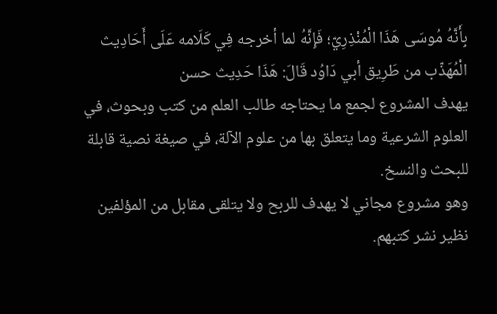بِأَنَّهُ مُوسَى هَذَا الْمُنْذِرِيّ؛ فَإِنَّهُ لما أخرجه فِي كَلَامه عَلَى أَحَادِيث الْمُهَذّب من طَرِيق أبي دَاوُد قَالَ: هَذَا حَدِيث حسن
يهدف المشروع لجمع ما يحتاجه طالب العلم من كتب وبحوث، في العلوم الشرعية وما يتعلق بها من علوم الآلة، في صيغة نصية قابلة للبحث والنسخ.
وهو مشروع مجاني لا يهدف للربح ولا يتلقى مقابل من المؤلفين نظير نشر كتبهم.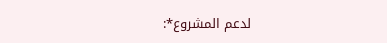لدعم المشروع*: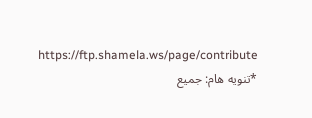https://ftp.shamela.ws/page/contribute
*تنويه هام: جميع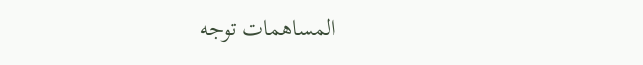المساهمات توجه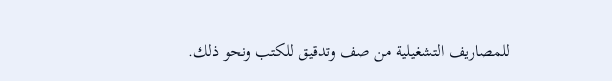للمصاريف التشغيلية من صف وتدقيق للكتب ونحو ذلك.